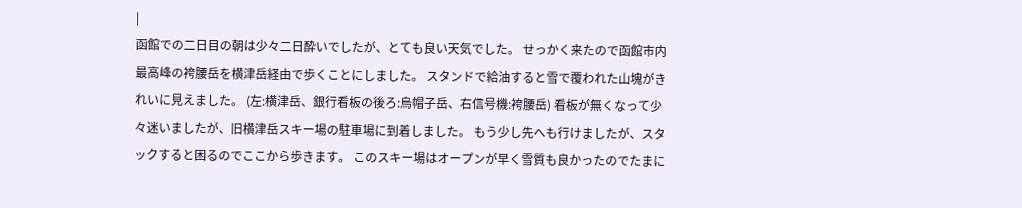|
函館での二日目の朝は少々二日酔いでしたが、とても良い天気でした。 せっかく来たので函館市内最高峰の袴腰岳を横津岳経由で歩くことにしました。 スタンドで給油すると雪で覆われた山塊がきれいに見えました。 (左:横津岳、銀行看板の後ろ:烏帽子岳、右信号機:袴腰岳) 看板が無くなって少々迷いましたが、旧横津岳スキー場の駐車場に到着しました。 もう少し先へも行けましたが、スタックすると困るのでここから歩きます。 このスキー場はオープンが早く雪質も良かったのでたまに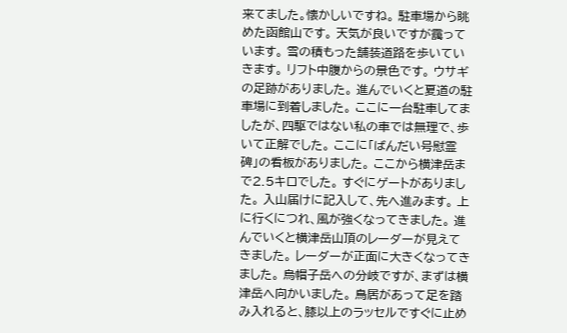来てました。懐かしいですね。 駐車場から眺めた函館山です。 天気が良いですが靄っています。 雪の積もった舗装道路を歩いていきます。 リフト中腹からの景色です。 ウサギの足跡がありました。 進んでいくと夏道の駐車場に到着しました。 ここに一台駐車してましたが、四駆ではない私の車では無理で、歩いて正解でした。 ここに「ばんだい号慰霊碑」の看板がありました。 ここから横津岳まで2.5キロでした。 すぐにゲートがありました。 入山届けに記入して、先へ進みます。 上に行くにつれ、風が強くなってきました。 進んでいくと横津岳山頂のレーダーが見えてきました。 レーダーが正面に大きくなってきました。 烏帽子岳への分岐ですが、まずは横津岳へ向かいました。 鳥居があって足を踏み入れると、膝以上のラッセルですぐに止め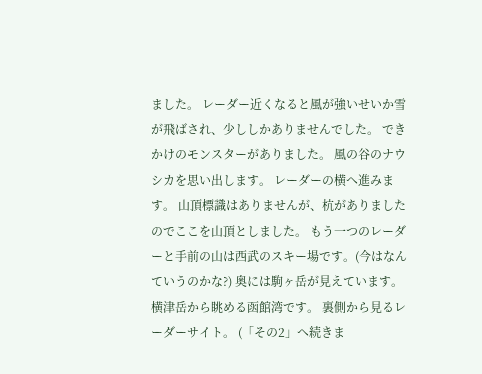ました。 レーダー近くなると風が強いせいか雪が飛ばされ、少ししかありませんでした。 できかけのモンスターがありました。 風の谷のナウシカを思い出します。 レーダーの横へ進みます。 山頂標識はありませんが、杭がありましたのでここを山頂としました。 もう一つのレーダーと手前の山は西武のスキー場です。(今はなんていうのかな?) 奥には駒ヶ岳が見えています。 横津岳から眺める函館湾です。 裏側から見るレーダーサイト。 (「その2」へ続きま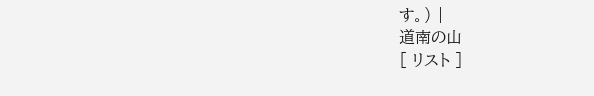す。) |
道南の山
[ リスト ]